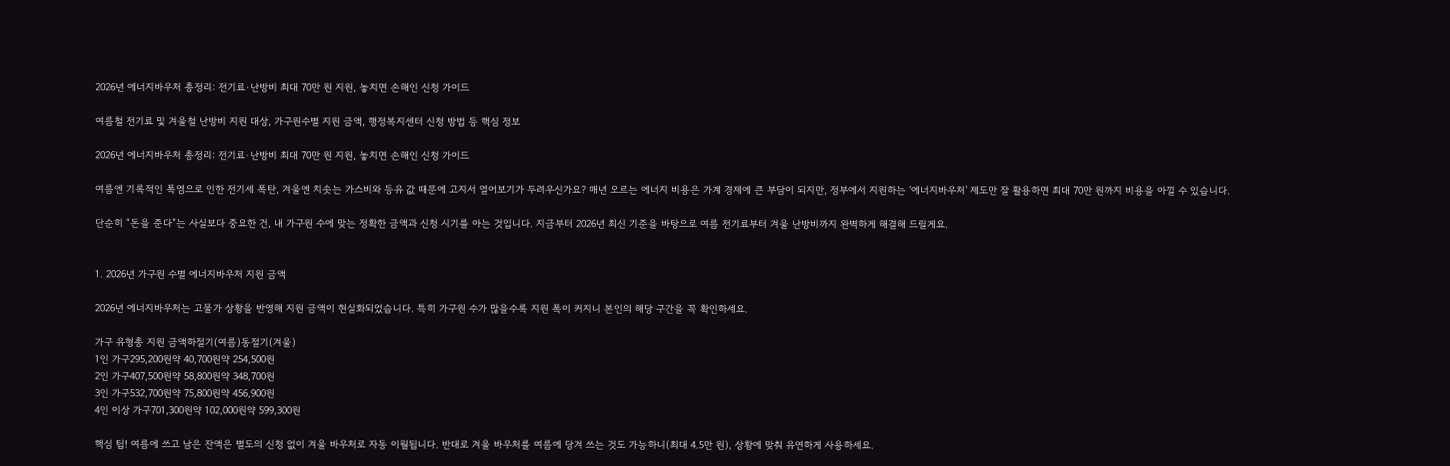2026년 에너지바우처 총정리: 전기료·난방비 최대 70만 원 지원, 놓치면 손해인 신청 가이드

여름철 전기료 및 겨울철 난방비 지원 대상, 가구원수별 지원 금액, 행정복지센터 신청 방법 등 핵심 정보

2026년 에너지바우처 총정리: 전기료·난방비 최대 70만 원 지원, 놓치면 손해인 신청 가이드

여름엔 기록적인 폭염으로 인한 전기세 폭탄, 겨울엔 치솟는 가스비와 등유 값 때문에 고지서 열어보기가 두려우신가요? 매년 오르는 에너지 비용은 가계 경제에 큰 부담이 되지만, 정부에서 지원하는 ‘에너지바우처’ 제도만 잘 활용하면 최대 70만 원까지 비용을 아낄 수 있습니다.

단순히 “돈을 준다”는 사실보다 중요한 건, 내 가구원 수에 맞는 정확한 금액과 신청 시기를 아는 것입니다. 지금부터 2026년 최신 기준을 바탕으로 여름 전기료부터 겨울 난방비까지 완벽하게 해결해 드릴게요.


1. 2026년 가구원 수별 에너지바우처 지원 금액

2026년 에너지바우처는 고물가 상황을 반영해 지원 금액이 현실화되었습니다. 특히 가구원 수가 많을수록 지원 폭이 커지니 본인의 해당 구간을 꼭 확인하세요.

가구 유형총 지원 금액하절기(여름)동절기(겨울)
1인 가구295,200원약 40,700원약 254,500원
2인 가구407,500원약 58,800원약 348,700원
3인 가구532,700원약 75,800원약 456,900원
4인 이상 가구701,300원약 102,000원약 599,300원

핵심 팁! 여름에 쓰고 남은 잔액은 별도의 신청 없이 겨울 바우처로 자동 이월됩니다. 반대로 겨울 바우처를 여름에 당겨 쓰는 것도 가능하니(최대 4.5만 원), 상황에 맞춰 유연하게 사용하세요.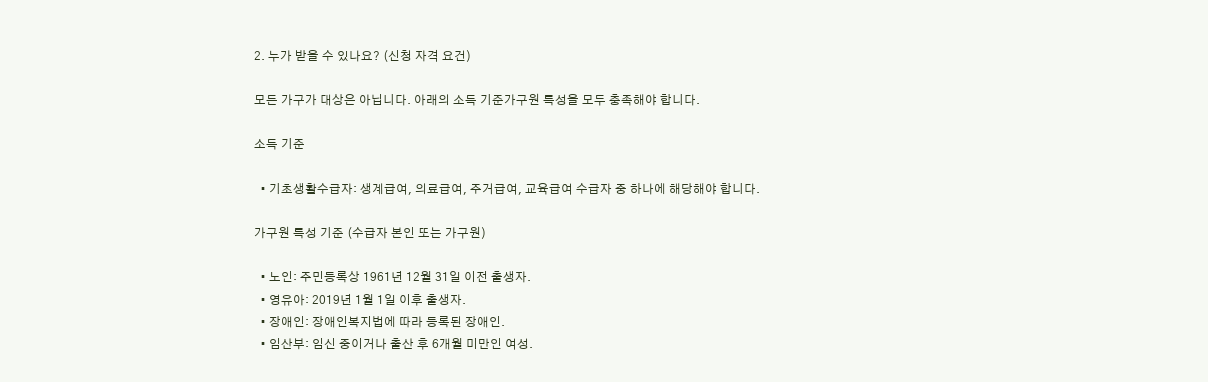2. 누가 받을 수 있나요? (신청 자격 요건)

모든 가구가 대상은 아닙니다. 아래의 소득 기준가구원 특성을 모두 충족해야 합니다.

소득 기준

  • 기초생활수급자: 생계급여, 의료급여, 주거급여, 교육급여 수급자 중 하나에 해당해야 합니다.

가구원 특성 기준 (수급자 본인 또는 가구원)

  • 노인: 주민등록상 1961년 12월 31일 이전 출생자.
  • 영유아: 2019년 1월 1일 이후 출생자.
  • 장애인: 장애인복지법에 따라 등록된 장애인.
  • 임산부: 임신 중이거나 출산 후 6개월 미만인 여성.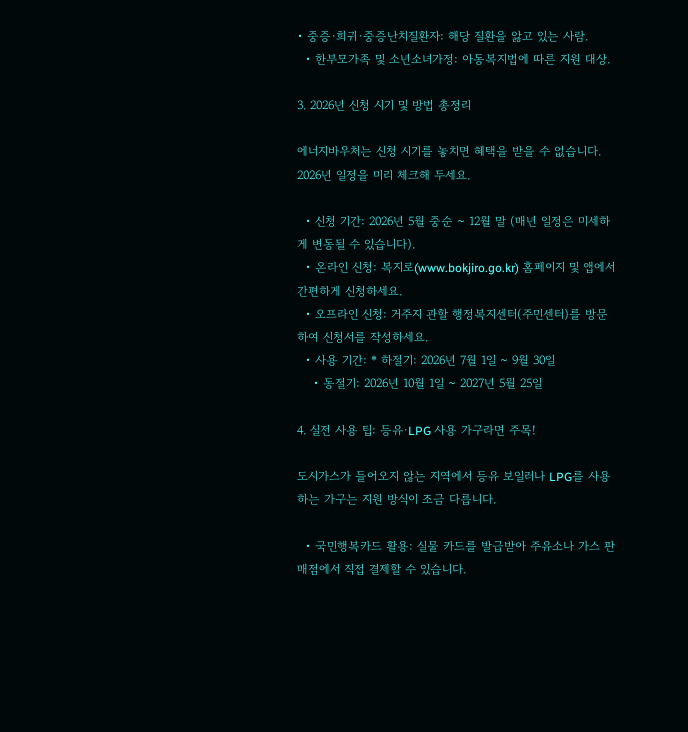• 중증·희귀·중증난치질환자: 해당 질환을 앓고 있는 사람.
  • 한부모가족 및 소년소녀가정: 아동복지법에 따른 지원 대상.

3. 2026년 신청 시기 및 방법 총정리

에너지바우처는 신청 시기를 놓치면 혜택을 받을 수 없습니다. 2026년 일정을 미리 체크해 두세요.

  • 신청 기간: 2026년 5월 중순 ~ 12월 말 (매년 일정은 미세하게 변동될 수 있습니다).
  • 온라인 신청: 복지로(www.bokjiro.go.kr) 홈페이지 및 앱에서 간편하게 신청하세요.
  • 오프라인 신청: 거주지 관할 행정복지센터(주민센터)를 방문하여 신청서를 작성하세요.
  • 사용 기간: * 하절기: 2026년 7월 1일 ~ 9월 30일
    • 동절기: 2026년 10월 1일 ~ 2027년 5월 25일

4. 실전 사용 팁: 등유·LPG 사용 가구라면 주목!

도시가스가 들어오지 않는 지역에서 등유 보일러나 LPG를 사용하는 가구는 지원 방식이 조금 다릅니다.

  • 국민행복카드 활용: 실물 카드를 발급받아 주유소나 가스 판매점에서 직접 결제할 수 있습니다.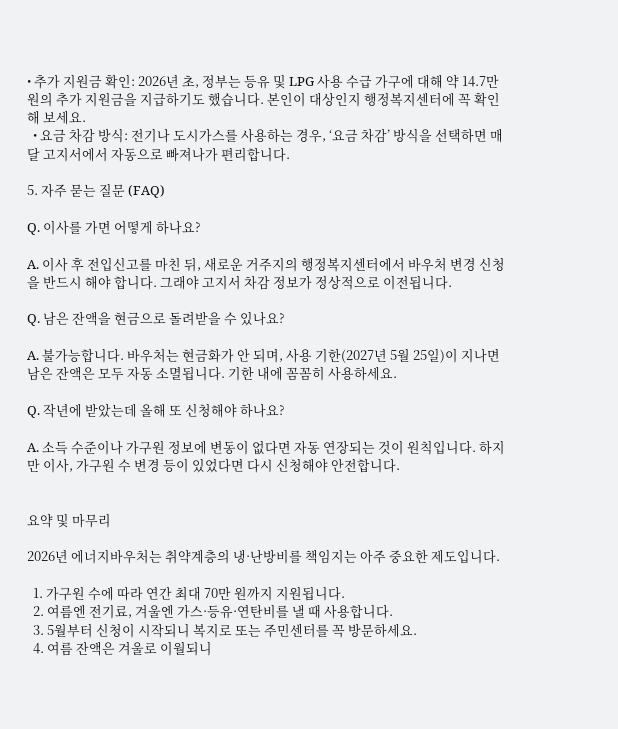• 추가 지원금 확인: 2026년 초, 정부는 등유 및 LPG 사용 수급 가구에 대해 약 14.7만 원의 추가 지원금을 지급하기도 했습니다. 본인이 대상인지 행정복지센터에 꼭 확인해 보세요.
  • 요금 차감 방식: 전기나 도시가스를 사용하는 경우, ‘요금 차감’ 방식을 선택하면 매달 고지서에서 자동으로 빠져나가 편리합니다.

5. 자주 묻는 질문 (FAQ)

Q. 이사를 가면 어떻게 하나요?

A. 이사 후 전입신고를 마친 뒤, 새로운 거주지의 행정복지센터에서 바우처 변경 신청을 반드시 해야 합니다. 그래야 고지서 차감 정보가 정상적으로 이전됩니다.

Q. 남은 잔액을 현금으로 돌려받을 수 있나요?

A. 불가능합니다. 바우처는 현금화가 안 되며, 사용 기한(2027년 5월 25일)이 지나면 남은 잔액은 모두 자동 소멸됩니다. 기한 내에 꼼꼼히 사용하세요.

Q. 작년에 받았는데 올해 또 신청해야 하나요?

A. 소득 수준이나 가구원 정보에 변동이 없다면 자동 연장되는 것이 원칙입니다. 하지만 이사, 가구원 수 변경 등이 있었다면 다시 신청해야 안전합니다.


요약 및 마무리

2026년 에너지바우처는 취약계층의 냉·난방비를 책임지는 아주 중요한 제도입니다.

  1. 가구원 수에 따라 연간 최대 70만 원까지 지원됩니다.
  2. 여름엔 전기료, 겨울엔 가스·등유·연탄비를 낼 때 사용합니다.
  3. 5월부터 신청이 시작되니 복지로 또는 주민센터를 꼭 방문하세요.
  4. 여름 잔액은 겨울로 이월되니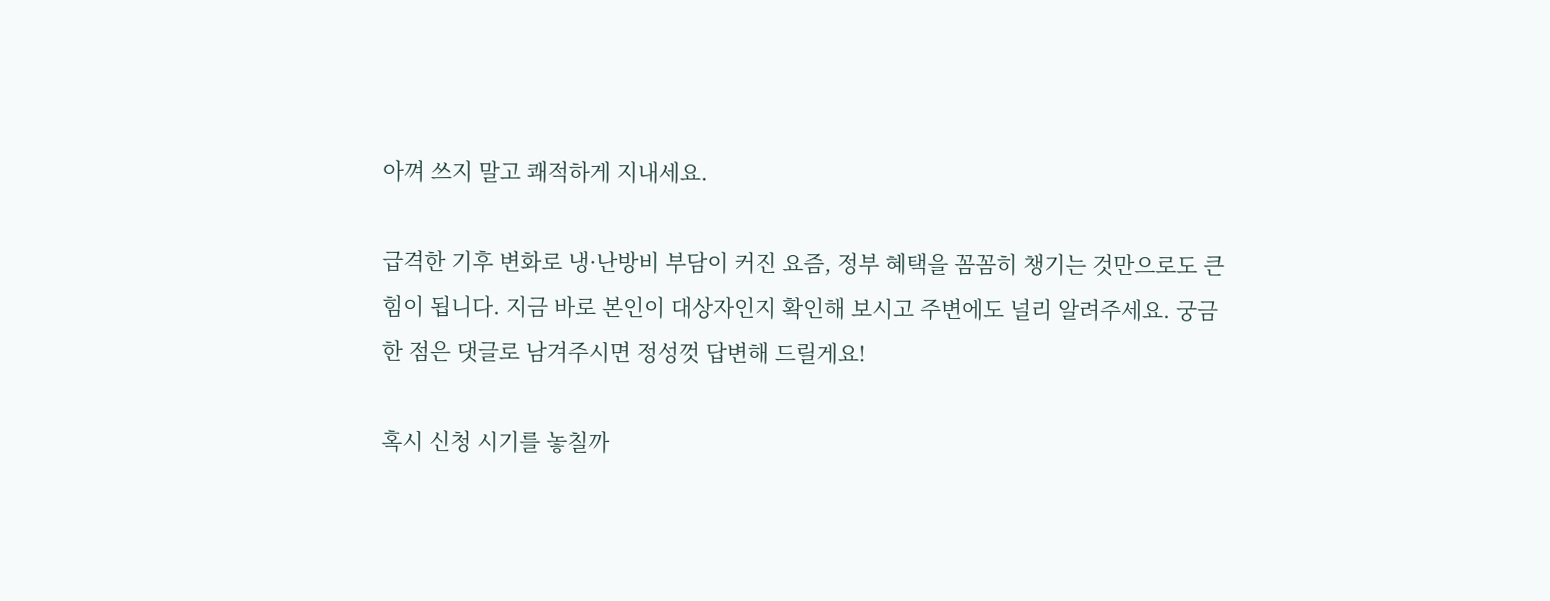아껴 쓰지 말고 쾌적하게 지내세요.

급격한 기후 변화로 냉·난방비 부담이 커진 요즘, 정부 혜택을 꼼꼼히 챙기는 것만으로도 큰 힘이 됩니다. 지금 바로 본인이 대상자인지 확인해 보시고 주변에도 널리 알려주세요. 궁금한 점은 댓글로 남겨주시면 정성껏 답변해 드릴게요!

혹시 신청 시기를 놓칠까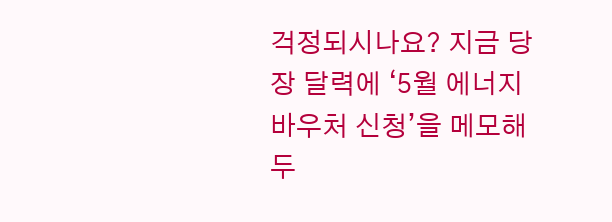걱정되시나요? 지금 당장 달력에 ‘5월 에너지바우처 신청’을 메모해 두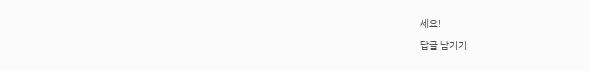세요!

답글 남기기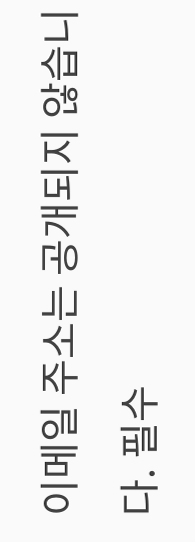이메일 주소는 공개되지 않습니다. 필수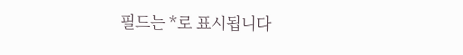필드는 *로 표시됩니다